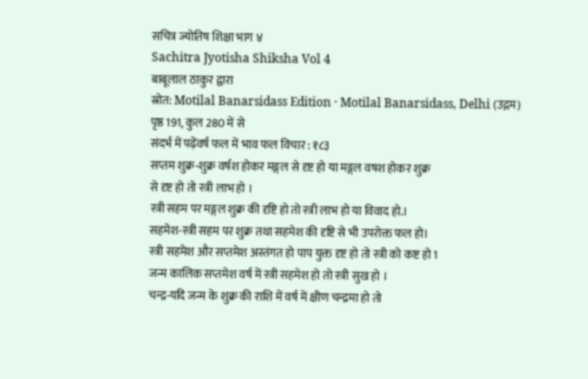सचित्र ज्योतिष शिक्षा भाग ४
Sachitra Jyotisha Shiksha Vol 4
बाबूलाल ठाकुर द्वारा
स्रोत: Motilal Banarsidass Edition · Motilal Banarsidass, Delhi (उद्गम)
पृष्ठ 191, कुल 280 में से
संदर्भ में पढ़ेंवर्ष फल में भाव फल विचार : १८३
सप्तम शुक्र-शुक्र वर्षश होकर मङ्गल से दृष्ट हो या मङ्गल वषश होकर शुक्र
से दृष्ट हो तो स्त्री लाभ हो ।
स्त्री सहम पर मङ्गल शुक्र की दृष्टि हो तो स्त्री लाभ हो या विवाद हो.।
सहमेश-स्त्री सहम पर शुक्र तथा सहमेश की दृष्टि से भी उपरोक्त फल हो।
स्त्री सहमेश और सप्तमेश अस्तंगत हो पाप युक्त दृष्ट हो तो स्त्री को कष्ट हो 1
जन्म कालिक सप्तमेश वर्ष में स्त्री सहमेश हो तो स्त्री सुख हो ।
चन्द्र-यदि जन्म के शुक्र की राशि में वर्ष में क्षीण चन्द्रमा हो तो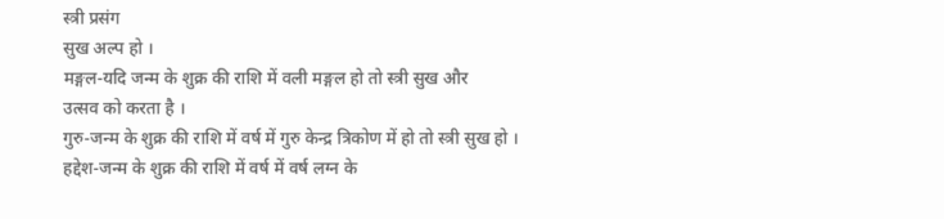स्त्री प्रसंग
सुख अल्प हो ।
मङ्गल-यदि जन्म के शुक्र की राशि में वली मङ्गल हो तो स्त्री सुख और
उत्सव को करता है ।
गुरु-जन्म के शुक्र की राशि में वर्ष में गुरु केन्द्र त्रिकोण में हो तो स्त्री सुख हो ।
हद्देश-जन्म के शुक्र की राशि में वर्ष में वर्ष लग्न के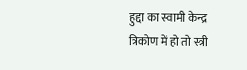हुद्दा का स्वामी केन्द्र
त्रिकोण में हो तो स्त्री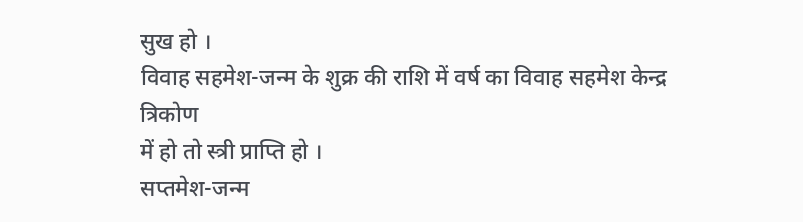सुख हो ।
विवाह सहमेश-जन्म के शुक्र की राशि में वर्ष का विवाह सहमेश केन्द्र त्रिकोण
में हो तो स्त्री प्राप्ति हो ।
सप्तमेश-जन्म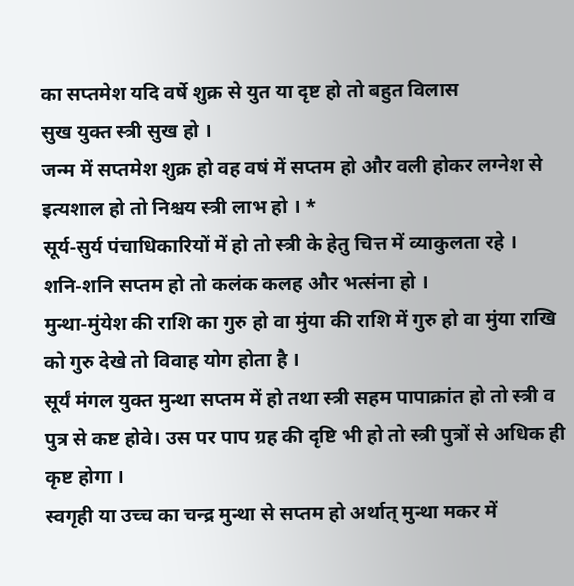का सप्तमेश यदि वर्षे शुक्र से युत या दृष्ट हो तो बहुत विलास
सुख युक्त स्त्री सुख हो ।
जन्म में सप्तमेश शुक्र हो वह वषं में सप्तम हो और वली होकर लग्नेश से
इत्यशाल हो तो निश्चय स्त्री लाभ हो । *
सूर्य-सुर्य पंचाधिकारियों में हो तो स्त्री के हेतु चित्त में व्याकुलता रहे ।
शनि-शनि सप्तम हो तो कलंक कलह और भत्संना हो ।
मुन्था-मुंयेश की राशि का गुरु हो वा मुंया की राशि में गुरु हो वा मुंया राखि
को गुरु देखे तो विवाह योग होता है ।
सूर्यं मंगल युक्त मुन्था सप्तम में हो तथा स्त्री सहम पापाक्रांत हो तो स्त्री व
पुत्र से कष्ट होवे। उस पर पाप ग्रह की दृष्टि भी हो तो स्त्री पुत्रों से अधिक ही
कृष्ट होगा ।
स्वगृही या उच्च का चन्द्र मुन्था से सप्तम हो अर्थात् मुन्था मकर में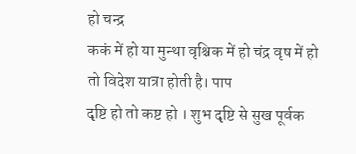हो चन्द्र
ककं में हो या मुन्था वृश्चिक में हो चंद्र वृष में हो तो विदेश यात्रा होती है। पाप
दृष्टि हो तो कष्ट हो । शुभ दृष्टि से सुख पूर्वक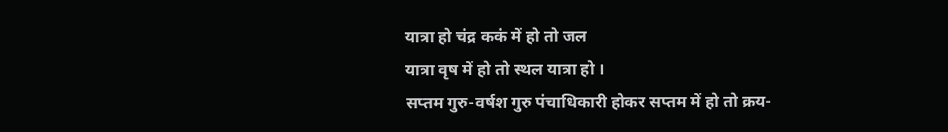यात्रा हो चंद्र ककं में हो तो जल
यात्रा वृष में हो तो स्थल यात्रा हो ।
सप्तम गुरु-वर्षश गुरु पंचाधिकारी होकर सप्तम में हो तो क्रय-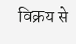विक्रय से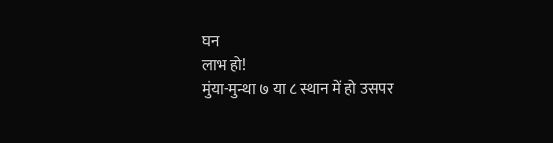घन
लाभ हो!
मुंया-मुन्था ७ या ८ स्थान में हो उसपर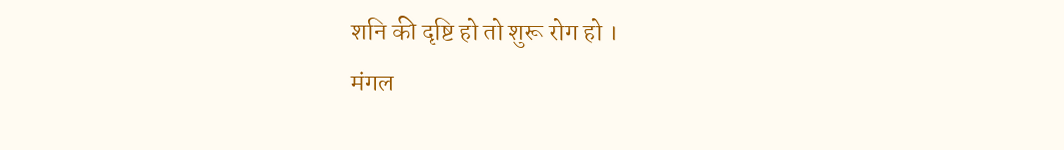शनि की दृष्टि हो तो शुरू रोग हो ।
मंगल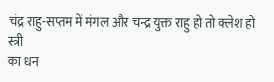चंद्र राहु-सप्तम में मंगल और चन्द्र युक्त राहु हो तो क्लेश हो स्त्री
का धन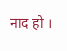नाद हो ।